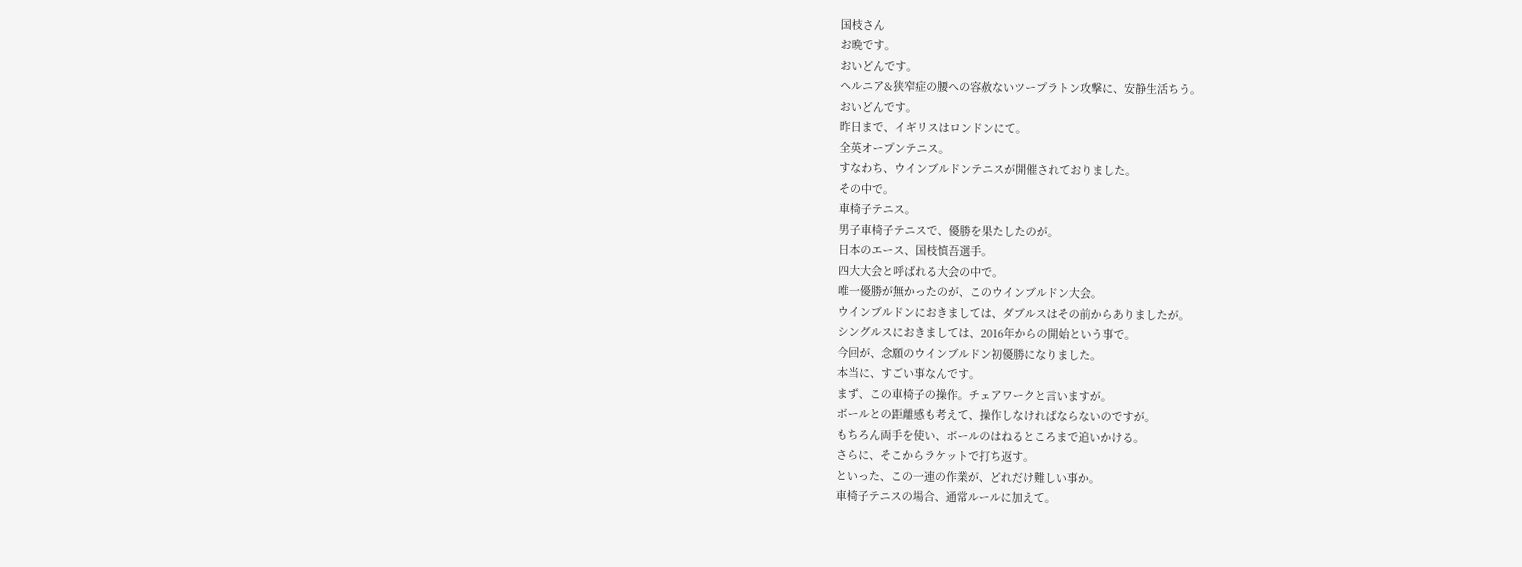国枝さん
お晩です。
おいどんです。
ヘルニア&狭窄症の腰への容赦ないツープラトン攻撃に、安静生活ちう。
おいどんです。
昨日まで、イギリスはロンドンにて。
全英オープンテニス。
すなわち、ウインブルドンテニスが開催されておりました。
その中で。
車椅子テニス。
男子車椅子テニスで、優勝を果たしたのが。
日本のエース、国枝慎吾選手。
四大大会と呼ばれる大会の中で。
唯一優勝が無かったのが、このウインブルドン大会。
ウインブルドンにおきましては、ダブルスはその前からありましたが。
シングルスにおきましては、2016年からの開始という事で。
今回が、念願のウインブルドン初優勝になりました。
本当に、すごい事なんです。
まず、この車椅子の操作。チェアワークと言いますが。
ボールとの距離感も考えて、操作しなければならないのですが。
もちろん両手を使い、ボールのはねるところまで追いかける。
さらに、そこからラケットで打ち返す。
といった、この一連の作業が、どれだけ難しい事か。
車椅子テニスの場合、通常ルールに加えて。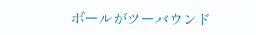ボールがツーバウンド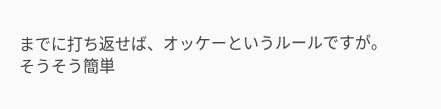までに打ち返せば、オッケーというルールですが。
そうそう簡単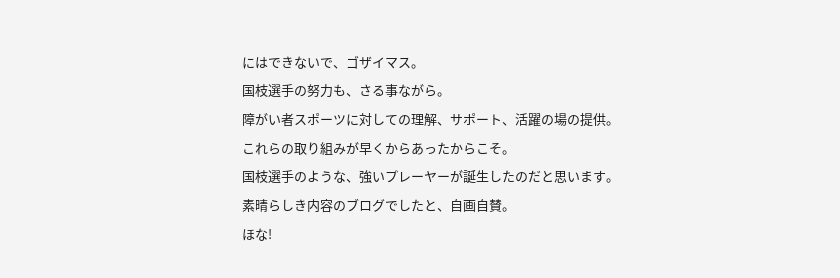にはできないで、ゴザイマス。
国枝選手の努力も、さる事ながら。
障がい者スポーツに対しての理解、サポート、活躍の場の提供。
これらの取り組みが早くからあったからこそ。
国枝選手のような、強いプレーヤーが誕生したのだと思います。
素晴らしき内容のブログでしたと、自画自賛。
ほな!